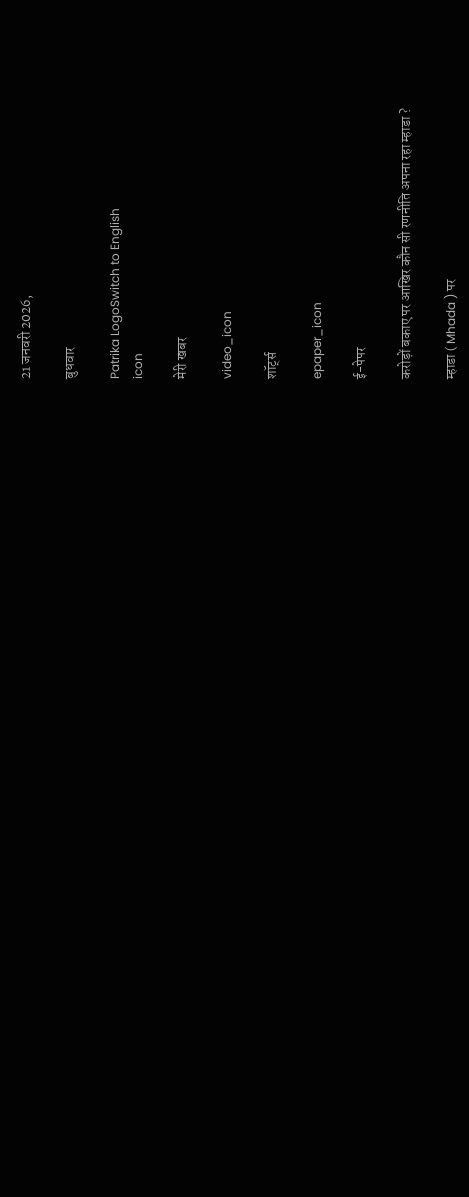21 जनवरी 2026,

बुधवार

Patrika LogoSwitch to English
icon

मेरी खबर

video_icon

शॉर्ट्स

epaper_icon

ई-पेपर

करोड़ों बकाए पर आखिर कौन सी रणनीति अपना रहा म्हाडा ?

म्हाडा ( Mhada ) पर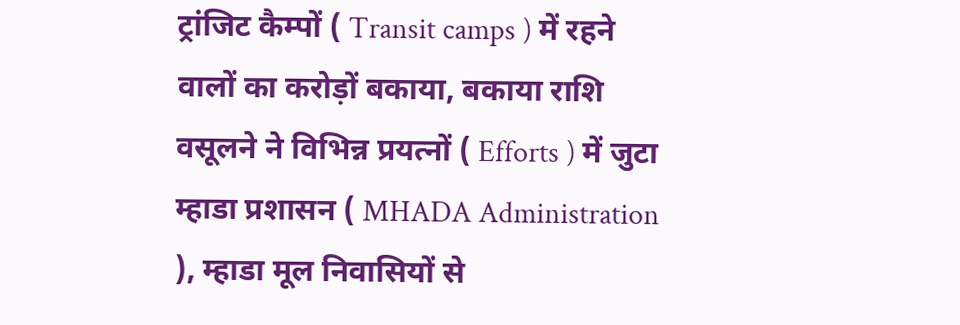ट्रांजिट कैम्पों ( Transit camps ) में रहने वालों का करोड़ों बकाया, बकाया राशि वसूलने ने विभिन्न प्रयत्नों ( Efforts ) में जुटा म्हाडा प्रशासन ( MHADA Administration ), म्हाडा मूल निवासियों से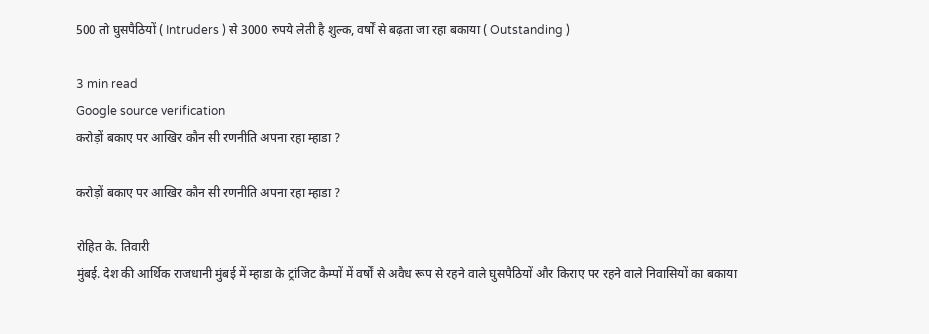500 तो घुसपैठियों ( Intruders ) से 3000 रुपये लेती है शुल्क, वर्षों से बढ़ता जा रहा बकाया ( Outstanding )

3 min read
Google source verification
करोड़ों बकाए पर आखिर कौन सी रणनीति अपना रहा म्हाडा ?

करोड़ों बकाए पर आखिर कौन सी रणनीति अपना रहा म्हाडा ?

रोहित के. तिवारी
मुंबई. देश की आर्थिक राजधानी मुंबई में म्हाडा के ट्रांजिट कैम्पों में वर्षों से अवैध रूप से रहने वाले घुसपैठियों और किराए पर रहने वाले निवासियों का बकाया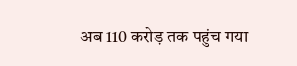अब 110 करोड़ तक पहुंच गया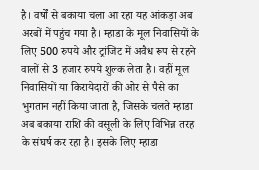है। वर्षों से बकाया चला आ रहा यह आंकड़ा अब अरबों में पहुंच गया है। म्हाडा के मूल निवासियों के लिए 500 रुपये और ट्रांजिट में अवैध रूप से रहने वालों से 3 हजार रुपये शुल्क लेता है। वहीं मूल निवासियों या किरायेदारों की ओर से पैसे का भुगतान नहीं किया जाता है, जिसके चलते म्हाडा अब बकाया राशि की वसूली के लिए विभिन्न तरह के संघर्ष कर रहा है। इसके लिए म्हाडा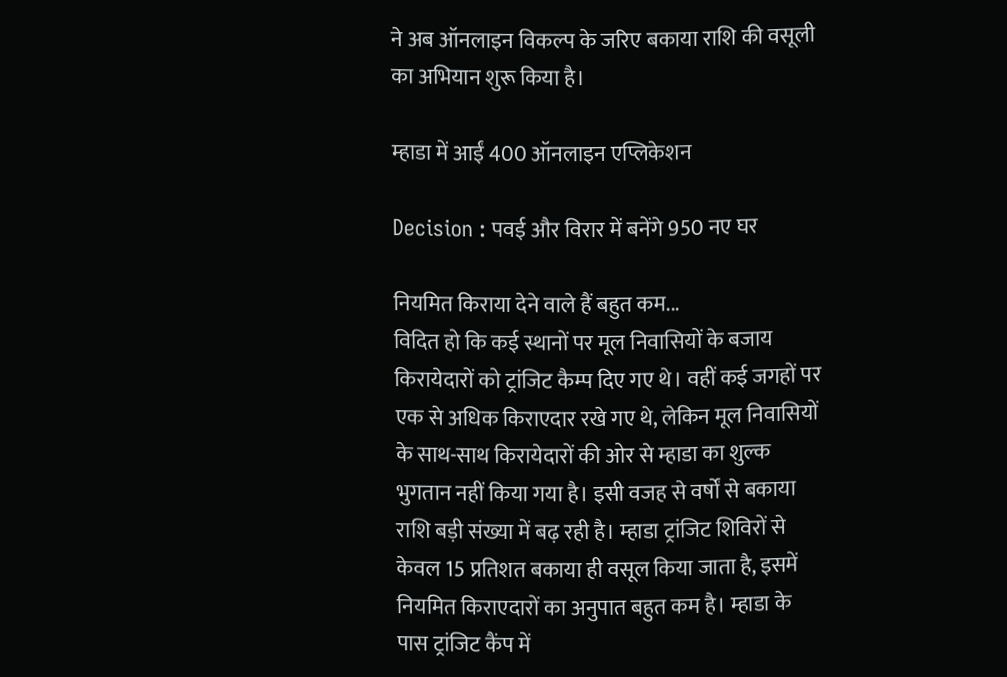ने अब ऑनलाइन विकल्प के जरिए बकाया राशि की वसूली का अभियान शुरू किया है।

म्हाडा में आईं 400 ऑनलाइन एप्लिकेशन

Decision : पवई और विरार में बनेंगे 950 नए घर

नियमित किराया देने वाले हैं बहुत कम...
विदित हो कि कई स्थानों पर मूल निवासियों के बजाय किरायेदारों को ट्रांजिट कैम्प दिए गए थे। वहीं कई जगहों पर एक से अधिक किराएदार रखे गए थे, लेकिन मूल निवासियों के साथ-साथ किरायेदारों की ओर से म्हाडा का शुल्क भुगतान नहीं किया गया है। इसी वजह से वर्षों से बकाया राशि बड़ी संख्या में बढ़ रही है। म्हाडा ट्रांजिट शिविरों से केवल 15 प्रतिशत बकाया ही वसूल किया जाता है, इसमें नियमित किराएदारों का अनुपात बहुत कम है। म्हाडा के पास ट्रांजिट कैंप में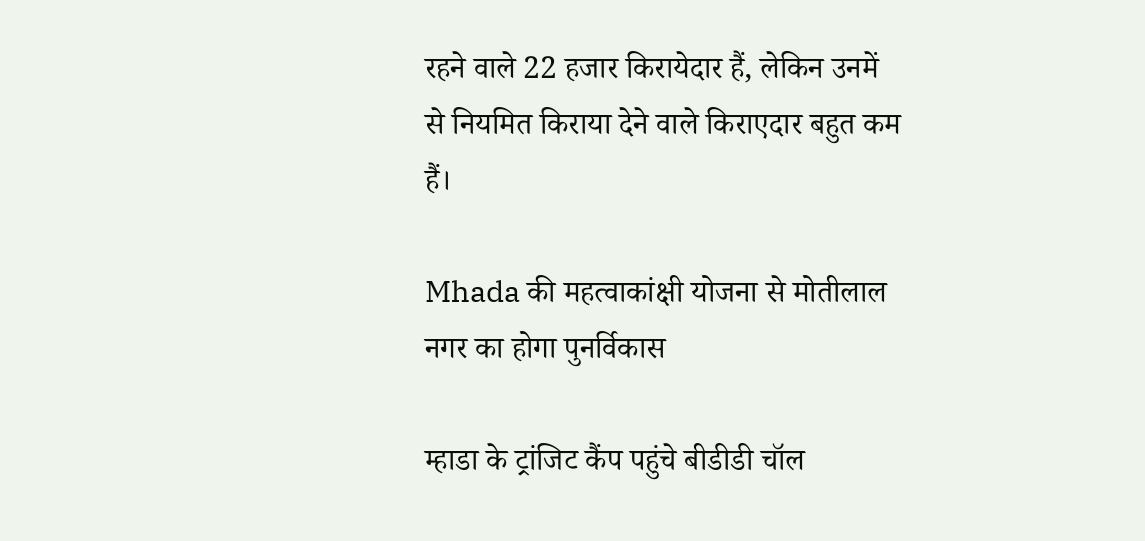रहने वाले 22 हजार किरायेदार हैं, लेकिन उनमें से नियमित किराया देने वाले किराएदार बहुत कम हैं।

Mhada की महत्वाकांक्षी योजना से मोतीलाल नगर का होगा पुनर्विकास

म्हाडा के ट्रांजिट कैंप पहुंचे बीडीडी चॉल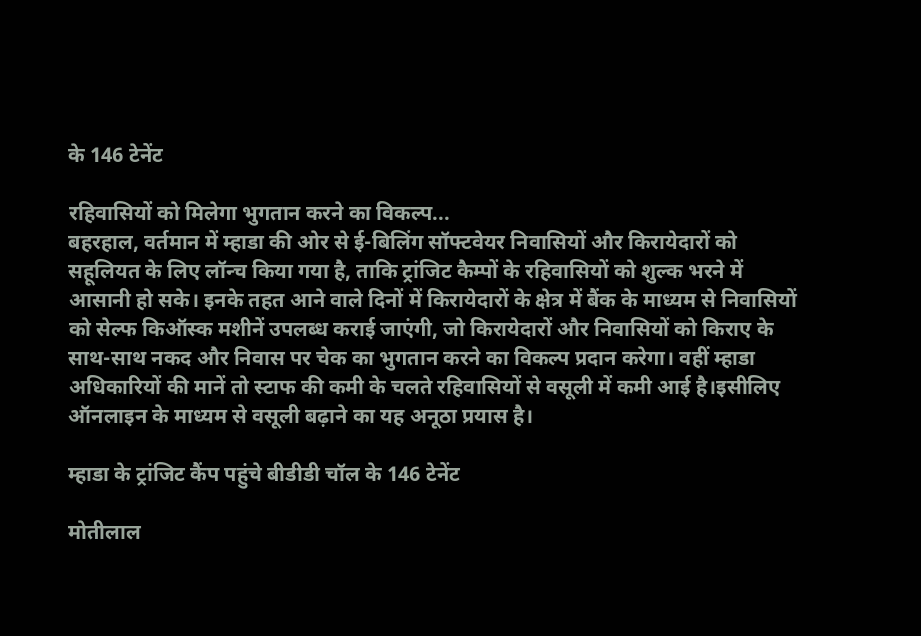के 146 टेनेंट

रहिवासियों को मिलेगा भुगतान करने का विकल्प...
बहरहाल, वर्तमान में म्हाडा की ओर से ई-बिलिंग सॉफ्टवेयर निवासियों और किरायेदारों को सहूलियत के लिए लॉन्च किया गया है, ताकि ट्रांजिट कैम्पों के रहिवासियों को शुल्क भरने में आसानी हो सके। इनके तहत आने वाले दिनों में किरायेदारों के क्षेत्र में बैंक के माध्यम से निवासियों को सेल्फ किऑस्क मशीनें उपलब्ध कराई जाएंगी, जो किरायेदारों और निवासियों को किराए के साथ-साथ नकद और निवास पर चेक का भुगतान करने का विकल्प प्रदान करेगा। वहीं म्हाडा अधिकारियों की मानें तो स्टाफ की कमी के चलते रहिवासियों से वसूली में कमी आई है।इसीलिए ऑनलाइन के माध्यम से वसूली बढ़ाने का यह अनूठा प्रयास है।

म्हाडा के ट्रांजिट कैंप पहुंचे बीडीडी चॉल के 146 टेनेंट

मोतीलाल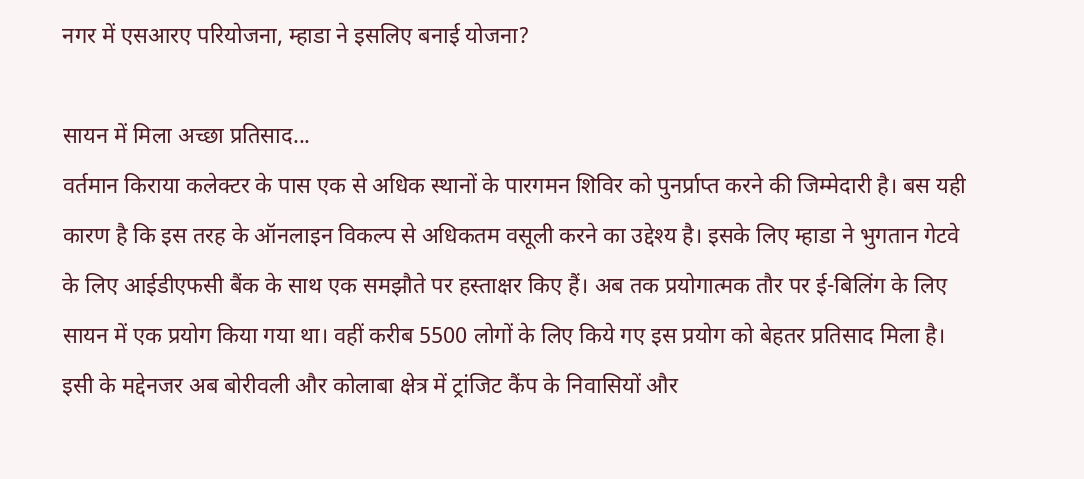नगर में एसआरए परियोजना, म्हाडा ने इसलिए बनाई योजना?

सायन में मिला अच्छा प्रतिसाद...
वर्तमान किराया कलेक्टर के पास एक से अधिक स्थानों के पारगमन शिविर को पुनर्प्राप्त करने की जिम्मेदारी है। बस यही कारण है कि इस तरह के ऑनलाइन विकल्प से अधिकतम वसूली करने का उद्देश्य है। इसके लिए म्हाडा ने भुगतान गेटवे के लिए आईडीएफसी बैंक के साथ एक समझौते पर हस्ताक्षर किए हैं। अब तक प्रयोगात्मक तौर पर ई-बिलिंग के लिए सायन में एक प्रयोग किया गया था। वहीं करीब 5500 लोगों के लिए किये गए इस प्रयोग को बेहतर प्रतिसाद मिला है। इसी के मद्देनजर अब बोरीवली और कोलाबा क्षेत्र में ट्रांजिट कैंप के निवासियों और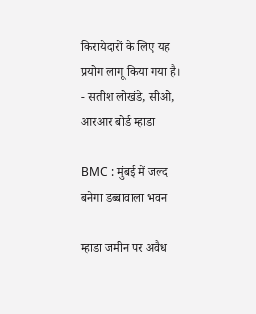किरायेदारों के लिए यह प्रयोग लागू किया गया है।
- सतीश लोखंडे, सीओ, आरआर बोर्ड म्हाडा

BMC : मुंबई में जल्द बनेगा डब्बावाला भवन

म्हाडा जमीन पर अवैध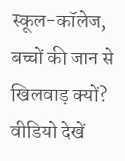स्कूल-कॉलेज, बच्चों की जान से खिलवाड़ क्यों? वीडियो देखें